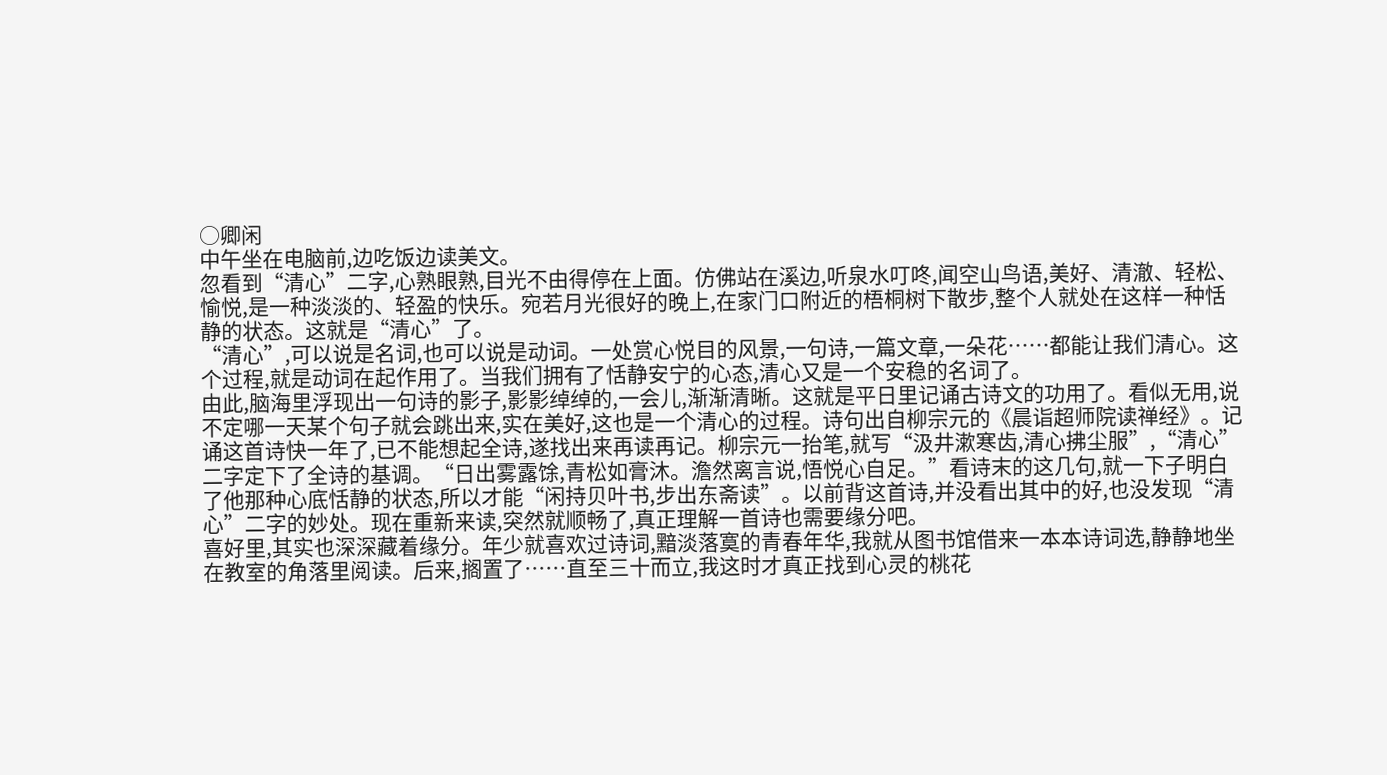○卿闲
中午坐在电脑前,边吃饭边读美文。
忽看到“清心”二字,心熟眼熟,目光不由得停在上面。仿佛站在溪边,听泉水叮咚,闻空山鸟语,美好、清澈、轻松、愉悦,是一种淡淡的、轻盈的快乐。宛若月光很好的晚上,在家门口附近的梧桐树下散步,整个人就处在这样一种恬静的状态。这就是“清心”了。
“清心”,可以说是名词,也可以说是动词。一处赏心悦目的风景,一句诗,一篇文章,一朵花……都能让我们清心。这个过程,就是动词在起作用了。当我们拥有了恬静安宁的心态,清心又是一个安稳的名词了。
由此,脑海里浮现出一句诗的影子,影影绰绰的,一会儿,渐渐清晰。这就是平日里记诵古诗文的功用了。看似无用,说不定哪一天某个句子就会跳出来,实在美好,这也是一个清心的过程。诗句出自柳宗元的《晨诣超师院读禅经》。记诵这首诗快一年了,已不能想起全诗,遂找出来再读再记。柳宗元一抬笔,就写“汲井漱寒齿,清心拂尘服”,“清心”二字定下了全诗的基调。“日出雾露馀,青松如膏沐。澹然离言说,悟悦心自足。”看诗末的这几句,就一下子明白了他那种心底恬静的状态,所以才能“闲持贝叶书,步出东斋读”。以前背这首诗,并没看出其中的好,也没发现“清心”二字的妙处。现在重新来读,突然就顺畅了,真正理解一首诗也需要缘分吧。
喜好里,其实也深深藏着缘分。年少就喜欢过诗词,黯淡落寞的青春年华,我就从图书馆借来一本本诗词选,静静地坐在教室的角落里阅读。后来,搁置了……直至三十而立,我这时才真正找到心灵的桃花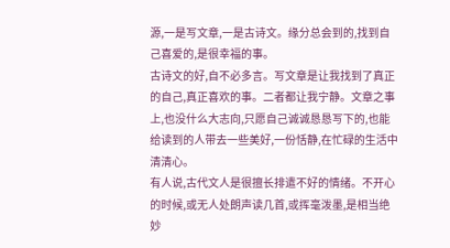源,一是写文章,一是古诗文。缘分总会到的,找到自己喜爱的,是很幸福的事。
古诗文的好,自不必多言。写文章是让我找到了真正的自己,真正喜欢的事。二者都让我宁静。文章之事上,也没什么大志向,只愿自己诚诚恳恳写下的,也能给读到的人带去一些美好,一份恬静,在忙碌的生活中清清心。
有人说,古代文人是很擅长排遣不好的情绪。不开心的时候,或无人处朗声读几首,或挥毫泼墨,是相当绝妙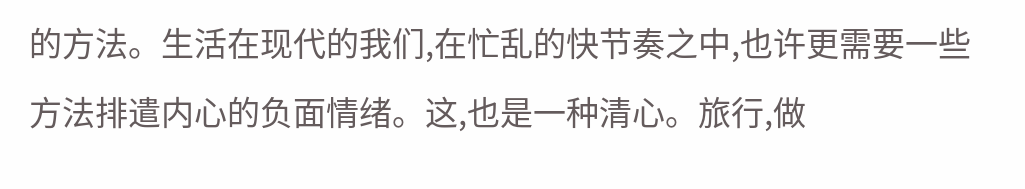的方法。生活在现代的我们,在忙乱的快节奏之中,也许更需要一些方法排遣内心的负面情绪。这,也是一种清心。旅行,做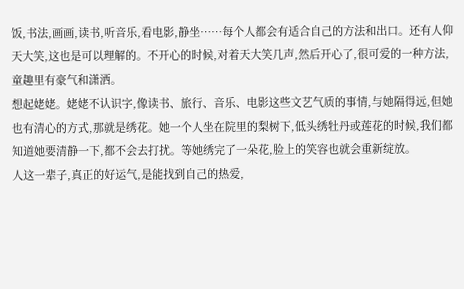饭,书法,画画,读书,听音乐,看电影,静坐……每个人都会有适合自己的方法和出口。还有人仰天大笑,这也是可以理解的。不开心的时候,对着天大笑几声,然后开心了,很可爱的一种方法,童趣里有豪气和潇洒。
想起姥姥。姥姥不认识字,像读书、旅行、音乐、电影这些文艺气质的事情,与她隔得远,但她也有清心的方式,那就是绣花。她一个人坐在院里的梨树下,低头绣牡丹或莲花的时候,我们都知道她要清静一下,都不会去打扰。等她绣完了一朵花,脸上的笑容也就会重新绽放。
人这一辈子,真正的好运气,是能找到自己的热爱,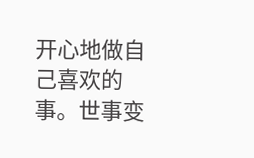开心地做自己喜欢的事。世事变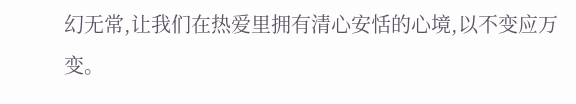幻无常,让我们在热爱里拥有清心安恬的心境,以不变应万变。